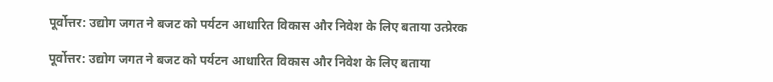पूर्वोत्तर: उद्योग जगत ने बजट को पर्यटन आधारित विकास और निवेश के लिए बताया उत्प्रेरक

पूर्वोत्तर: उद्योग जगत ने बजट को पर्यटन आधारित विकास और निवेश के लिए बताया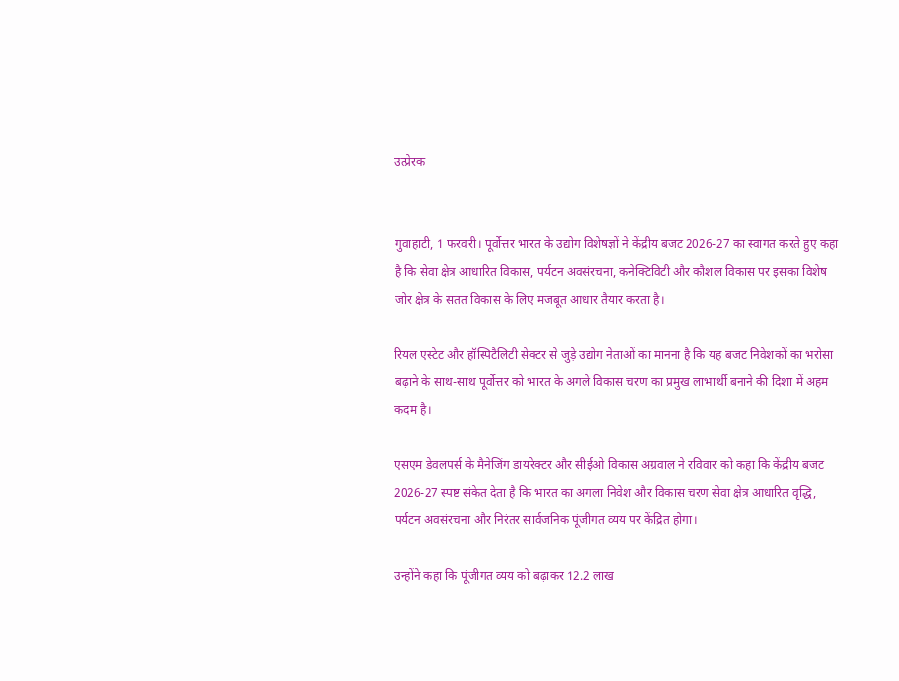उत्प्रेरक


गुवाहाटी, 1 फरवरी। पूर्वोत्तर भारत के उद्योग विशेषज्ञों ने केंद्रीय बजट 2026-27 का स्वागत करते हुए कहा है कि सेवा क्षेत्र आधारित विकास, पर्यटन अवसंरचना, कनेक्टिविटी और कौशल विकास पर इसका विशेष जोर क्षेत्र के सतत विकास के लिए मजबूत आधार तैयार करता है।

रियल एस्टेट और हॉस्पिटैलिटी सेक्टर से जुड़े उद्योग नेताओं का मानना है कि यह बजट निवेशकों का भरोसा बढ़ाने के साथ-साथ पूर्वोत्तर को भारत के अगले विकास चरण का प्रमुख लाभार्थी बनाने की दिशा में अहम कदम है।

एसएम डेवलपर्स के मैनेजिंग डायरेक्टर और सीईओ विकास अग्रवाल ने रविवार को कहा कि केंद्रीय बजट 2026-27 स्पष्ट संकेत देता है कि भारत का अगला निवेश और विकास चरण सेवा क्षेत्र आधारित वृद्धि, पर्यटन अवसंरचना और निरंतर सार्वजनिक पूंजीगत व्यय पर केंद्रित होगा।

उन्होंने कहा कि पूंजीगत व्यय को बढ़ाकर 12.2 लाख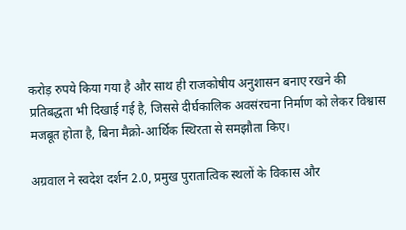करोड़ रुपये किया गया है और साथ ही राजकोषीय अनुशासन बनाए रखने की प्रतिबद्धता भी दिखाई गई है, जिससे दीर्घकालिक अवसंरचना निर्माण को लेकर विश्वास मजबूत होता है, बिना मैक्रो-आर्थिक स्थिरता से समझौता किए।

अग्रवाल ने स्वदेश दर्शन 2.0, प्रमुख पुरातात्विक स्थलों के विकास और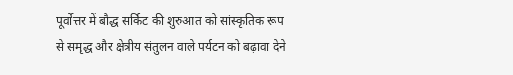पूर्वोत्तर में बौद्ध सर्किट की शुरुआत को सांस्कृतिक रूप से समृद्ध और क्षेत्रीय संतुलन वाले पर्यटन को बढ़ावा देने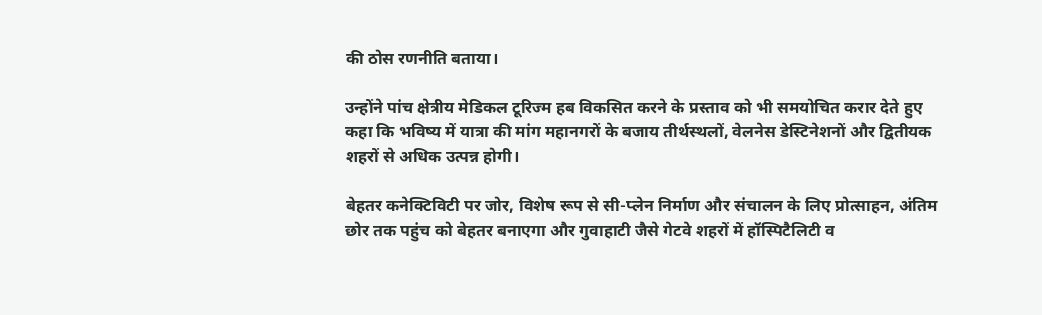की ठोस रणनीति बताया।

उन्होंने पांच क्षेत्रीय मेडिकल टूरिज्म हब विकसित करने के प्रस्ताव को भी समयोचित करार देते हुए कहा कि भविष्य में यात्रा की मांग महानगरों के बजाय तीर्थस्थलों, वेलनेस डेस्टिनेशनों और द्वितीयक शहरों से अधिक उत्पन्न होगी।

बेहतर कनेक्टिविटी पर जोर, विशेष रूप से सी-प्लेन निर्माण और संचालन के लिए प्रोत्साहन, अंतिम छोर तक पहुंच को बेहतर बनाएगा और गुवाहाटी जैसे गेटवे शहरों में हॉस्पिटैलिटी व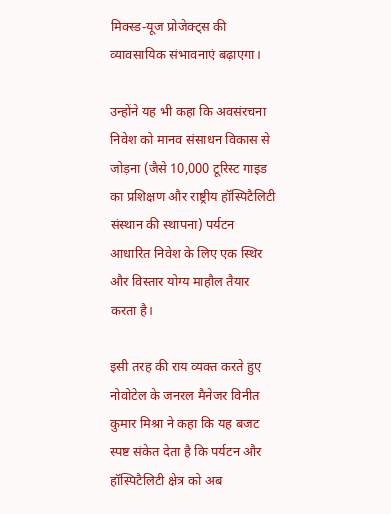मिक्स्ड-यूज प्रोजेक्ट्स की व्यावसायिक संभावनाएं बढ़ाएगा।

उन्होंने यह भी कहा कि अवसंरचना निवेश को मानव संसाधन विकास से जोड़ना (जैसे 10,000 टूरिस्ट गाइड का प्रशिक्षण और राष्ट्रीय हॉस्पिटैलिटी संस्थान की स्थापना) पर्यटन आधारित निवेश के लिए एक स्थिर और विस्तार योग्य माहौल तैयार करता है।

इसी तरह की राय व्यक्त करते हुए नोवोटेल के जनरल मैनेजर विनीत कुमार मिश्रा ने कहा कि यह बजट स्पष्ट संकेत देता है कि पर्यटन और हॉस्पिटैलिटी क्षेत्र को अब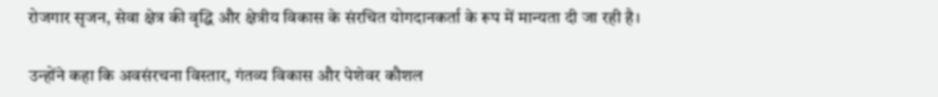रोजगार सृजन, सेवा क्षेत्र की वृद्धि और क्षेत्रीय विकास के संरचित योगदानकर्ता के रूप में मान्यता दी जा रही है।

उन्होंने कहा कि अवसंरचना विस्तार, गंतव्य विकास और पेशेवर कौशल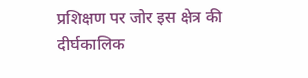प्रशिक्षण पर जोर इस क्षेत्र की दीर्घकालिक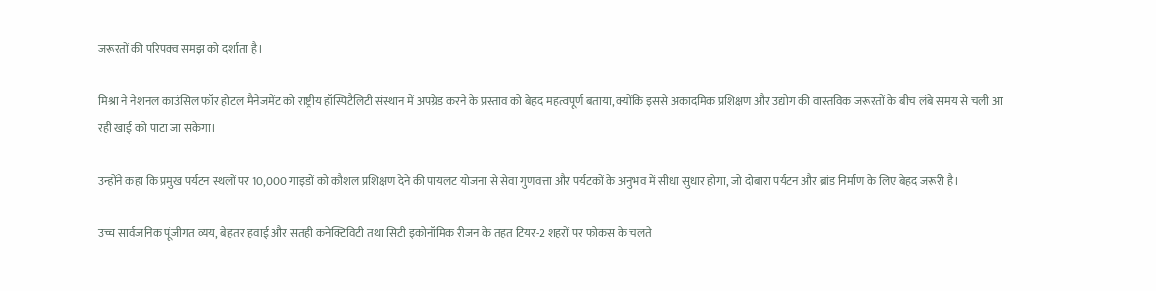जरूरतों की परिपक्व समझ को दर्शाता है।

मिश्रा ने नेशनल काउंसिल फॉर होटल मैनेजमेंट को राष्ट्रीय हॉस्पिटैलिटी संस्थान में अपग्रेड करने के प्रस्ताव को बेहद महत्वपूर्ण बताया, क्योंकि इससे अकादमिक प्रशिक्षण और उद्योग की वास्तविक जरूरतों के बीच लंबे समय से चली आ रही खाई को पाटा जा सकेगा।

उन्होंने कहा कि प्रमुख पर्यटन स्थलों पर 10,000 गाइडों को कौशल प्रशिक्षण देने की पायलट योजना से सेवा गुणवत्ता और पर्यटकों के अनुभव में सीधा सुधार होगा, जो दोबारा पर्यटन और ब्रांड निर्माण के लिए बेहद जरूरी है।

उच्च सार्वजनिक पूंजीगत व्यय, बेहतर हवाई और सतही कनेक्टिविटी तथा सिटी इकोनॉमिक रीजन के तहत टियर-2 शहरों पर फोकस के चलते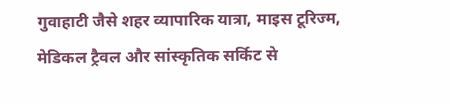गुवाहाटी जैसे शहर व्यापारिक यात्रा, माइस टूरिज्म, मेडिकल ट्रैवल और सांस्कृतिक सर्किट से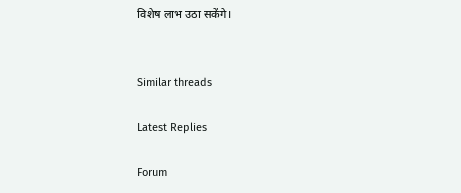विशेष लाभ उठा सकेंगे।


Similar threads

Latest Replies

Forum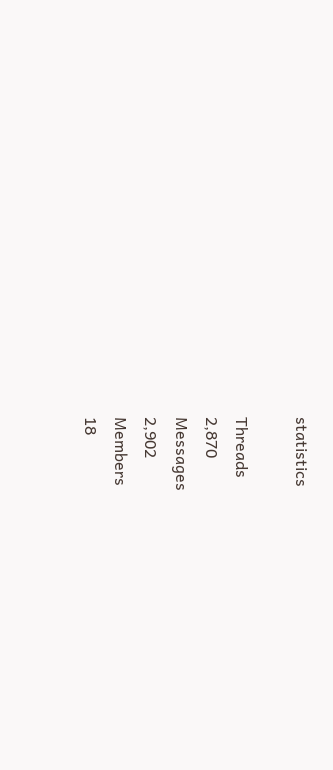statistics

Threads
2,870
Messages
2,902
Members
18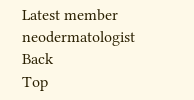Latest member
neodermatologist
Back
Top